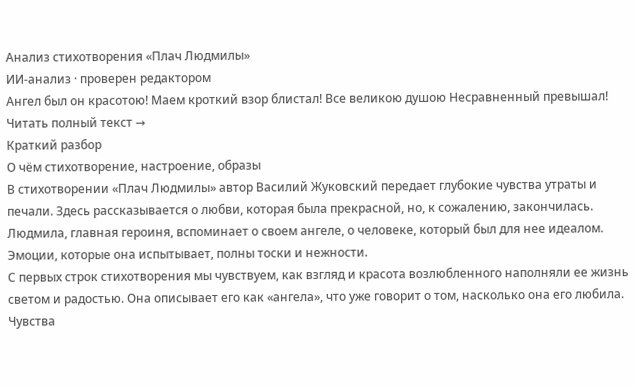Анализ стихотворения «Плач Людмилы»
ИИ-анализ · проверен редактором
Ангел был он красотою! Маем кроткий взор блистал! Все великою душою Несравненный превышал!
Читать полный текст →
Краткий разбор
О чём стихотворение, настроение, образы
В стихотворении «Плач Людмилы» автор Василий Жуковский передает глубокие чувства утраты и печали. Здесь рассказывается о любви, которая была прекрасной, но, к сожалению, закончилась. Людмила, главная героиня, вспоминает о своем ангеле, о человеке, который был для нее идеалом. Эмоции, которые она испытывает, полны тоски и нежности.
С первых строк стихотворения мы чувствуем, как взгляд и красота возлюбленного наполняли ее жизнь светом и радостью. Она описывает его как «ангела», что уже говорит о том, насколько она его любила. Чувства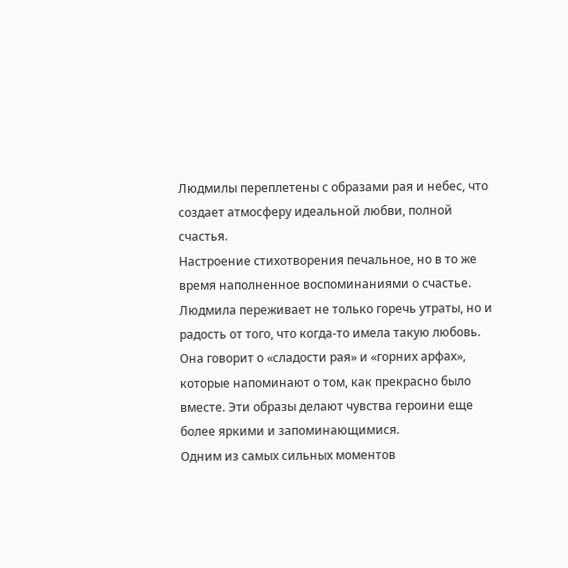Людмилы переплетены с образами рая и небес, что создает атмосферу идеальной любви, полной счастья.
Настроение стихотворения печальное, но в то же время наполненное воспоминаниями о счастье. Людмила переживает не только горечь утраты, но и радость от того, что когда-то имела такую любовь. Она говорит о «сладости рая» и «горних арфах», которые напоминают о том, как прекрасно было вместе. Эти образы делают чувства героини еще более яркими и запоминающимися.
Одним из самых сильных моментов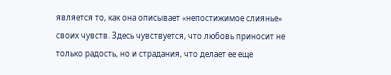является то, как она описывает «непостижимое слиянье» своих чувств. Здесь чувствуется, что любовь приносит не только радость, но и страдания, что делает ее еще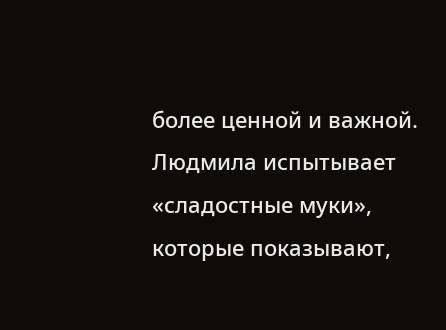более ценной и важной. Людмила испытывает «сладостные муки», которые показывают,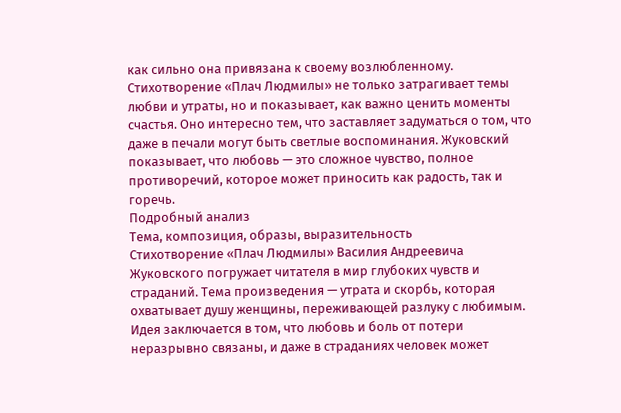как сильно она привязана к своему возлюбленному.
Стихотворение «Плач Людмилы» не только затрагивает темы любви и утраты, но и показывает, как важно ценить моменты счастья. Оно интересно тем, что заставляет задуматься о том, что даже в печали могут быть светлые воспоминания. Жуковский показывает, что любовь — это сложное чувство, полное противоречий, которое может приносить как радость, так и горечь.
Подробный анализ
Тема, композиция, образы, выразительность
Стихотворение «Плач Людмилы» Василия Андреевича Жуковского погружает читателя в мир глубоких чувств и страданий. Тема произведения — утрата и скорбь, которая охватывает душу женщины, переживающей разлуку с любимым. Идея заключается в том, что любовь и боль от потери неразрывно связаны, и даже в страданиях человек может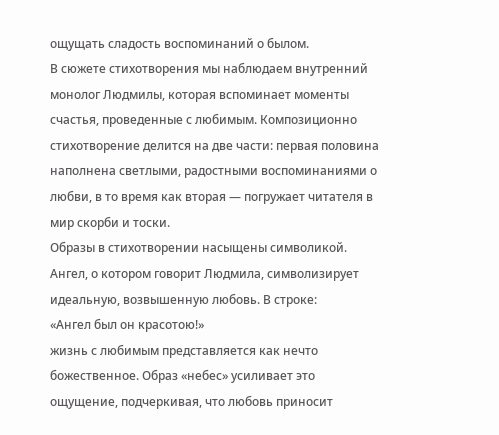ощущать сладость воспоминаний о былом.
В сюжете стихотворения мы наблюдаем внутренний монолог Людмилы, которая вспоминает моменты счастья, проведенные с любимым. Композиционно стихотворение делится на две части: первая половина наполнена светлыми, радостными воспоминаниями о любви, в то время как вторая — погружает читателя в мир скорби и тоски.
Образы в стихотворении насыщены символикой. Ангел, о котором говорит Людмила, символизирует идеальную, возвышенную любовь. В строке:
«Ангел был он красотою!»
жизнь с любимым представляется как нечто божественное. Образ «небес» усиливает это ощущение, подчеркивая, что любовь приносит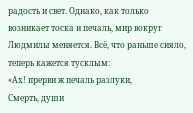радость и свет. Однако, как только возникает тоска и печаль, мир вокруг Людмилы меняется. Всё, что раньше сияло, теперь кажется тусклым:
«Ах! прерви ж печаль разлуки,
Смерть, души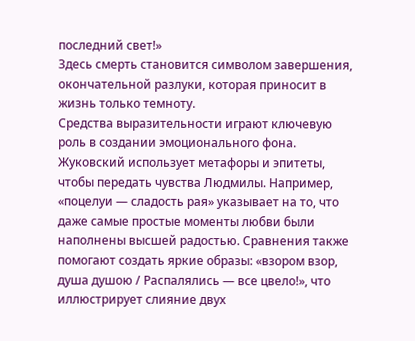последний свет!»
Здесь смерть становится символом завершения, окончательной разлуки, которая приносит в жизнь только темноту.
Средства выразительности играют ключевую роль в создании эмоционального фона. Жуковский использует метафоры и эпитеты, чтобы передать чувства Людмилы. Например, «поцелуи — сладость рая» указывает на то, что даже самые простые моменты любви были наполнены высшей радостью. Сравнения также помогают создать яркие образы: «взором взор, душа душою / Распалялись — все цвело!», что иллюстрирует слияние двух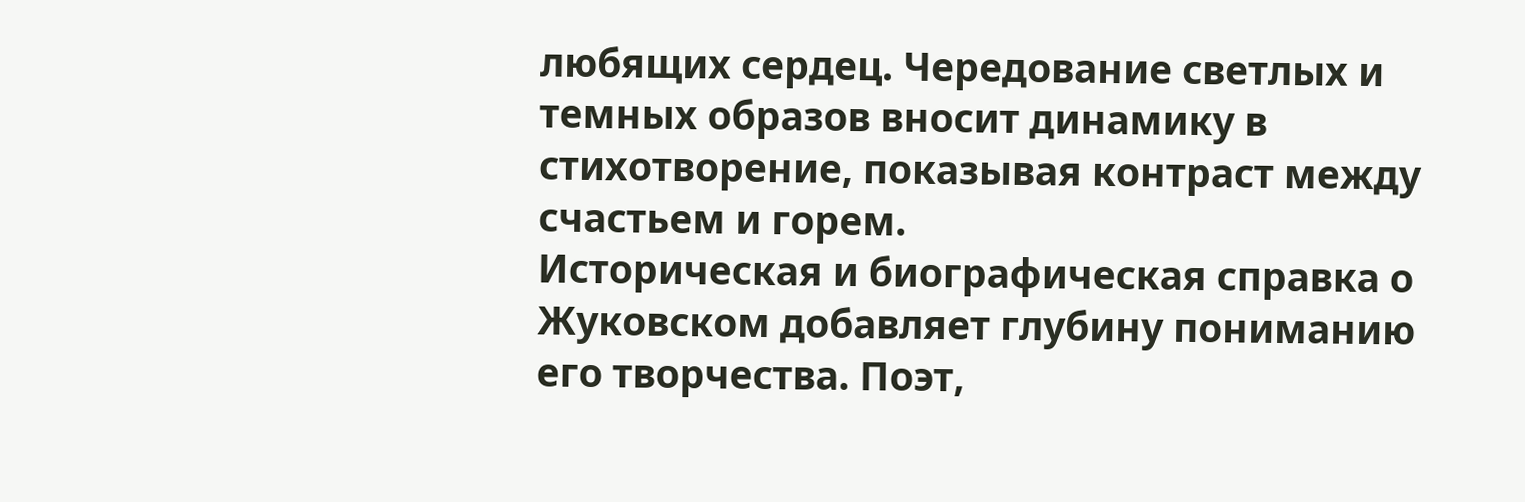любящих сердец. Чередование светлых и темных образов вносит динамику в стихотворение, показывая контраст между счастьем и горем.
Историческая и биографическая справка о Жуковском добавляет глубину пониманию его творчества. Поэт,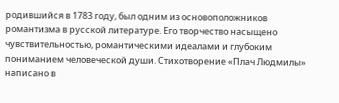родившийся в 1783 году, был одним из основоположников романтизма в русской литературе. Его творчество насыщено чувствительностью, романтическими идеалами и глубоким пониманием человеческой души. Стихотворение «Плач Людмилы» написано в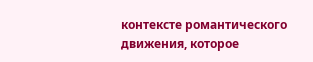контексте романтического движения, которое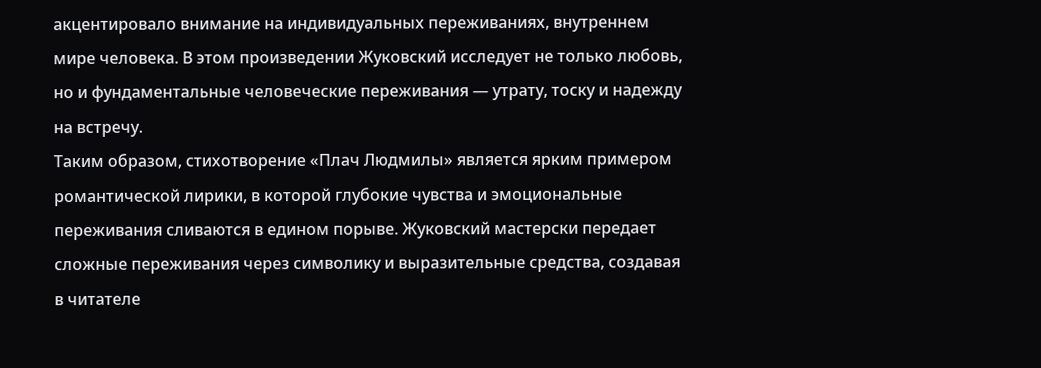акцентировало внимание на индивидуальных переживаниях, внутреннем мире человека. В этом произведении Жуковский исследует не только любовь, но и фундаментальные человеческие переживания — утрату, тоску и надежду на встречу.
Таким образом, стихотворение «Плач Людмилы» является ярким примером романтической лирики, в которой глубокие чувства и эмоциональные переживания сливаются в едином порыве. Жуковский мастерски передает сложные переживания через символику и выразительные средства, создавая в читателе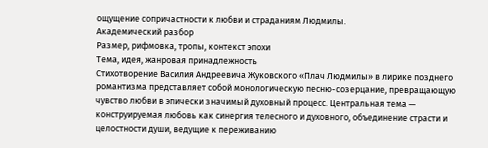ощущение сопричастности к любви и страданиям Людмилы.
Академический разбор
Размер, рифмовка, тропы, контекст эпохи
Тема, идея, жанровая принадлежность
Стихотворение Василия Андреевича Жуковского «Плач Людмилы» в лирике позднего романтизма представляет собой монологическую песню-созерцание, превращающую чувство любви в эпически значимый духовный процесс. Центральная тема — конструируемая любовь как синергия телесного и духовного, объединение страсти и целостности души, ведущие к переживанию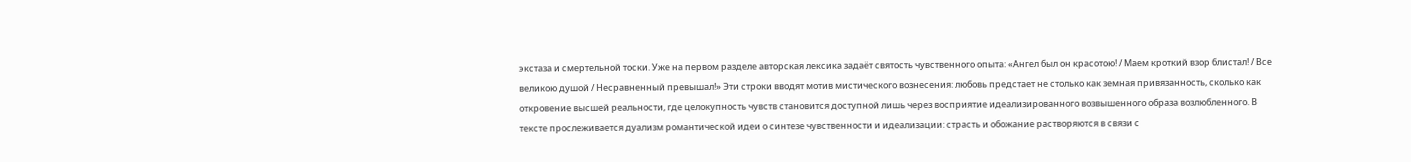экстаза и смертельной тоски. Уже на первом разделе авторская лексика задаёт святость чувственного опыта: «Ангел был он красотою! / Маем кроткий взор блистал! / Все великою душой / Несравненный превышал!» Эти строки вводят мотив мистического вознесения: любовь предстает не столько как земная привязанность, сколько как откровение высшей реальности, где целокупность чувств становится доступной лишь через восприятие идеализированного возвышенного образа возлюбленного. В тексте прослеживается дуализм романтической идеи о синтезе чувственности и идеализации: страсть и обожание растворяются в связи с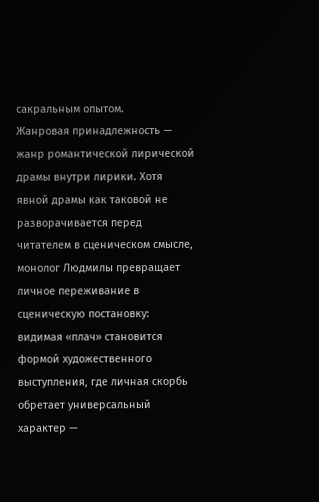сакральным опытом.
Жанровая принадлежность — жанр романтической лирической драмы внутри лирики. Хотя явной драмы как таковой не разворачивается перед читателем в сценическом смысле, монолог Людмилы превращает личное переживание в сценическую постановку: видимая «плач» становится формой художественного выступления, где личная скорбь обретает универсальный характер —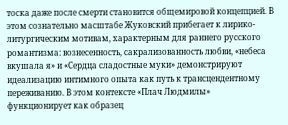тоска даже после смерти становится общемировой концепцией. В этом сознательно масштабе Жуковский прибегает к лирико-литургическим мотивам, характерным для раннего русского романтизма: вознесенность, сакрализованность любви, «небеса вкушала я» и «Сердца сладостные муки» демонстрируют идеализацию интимного опыта как путь к трансцендентному переживанию. В этом контексте «Плач Людмилы» функционирует как образец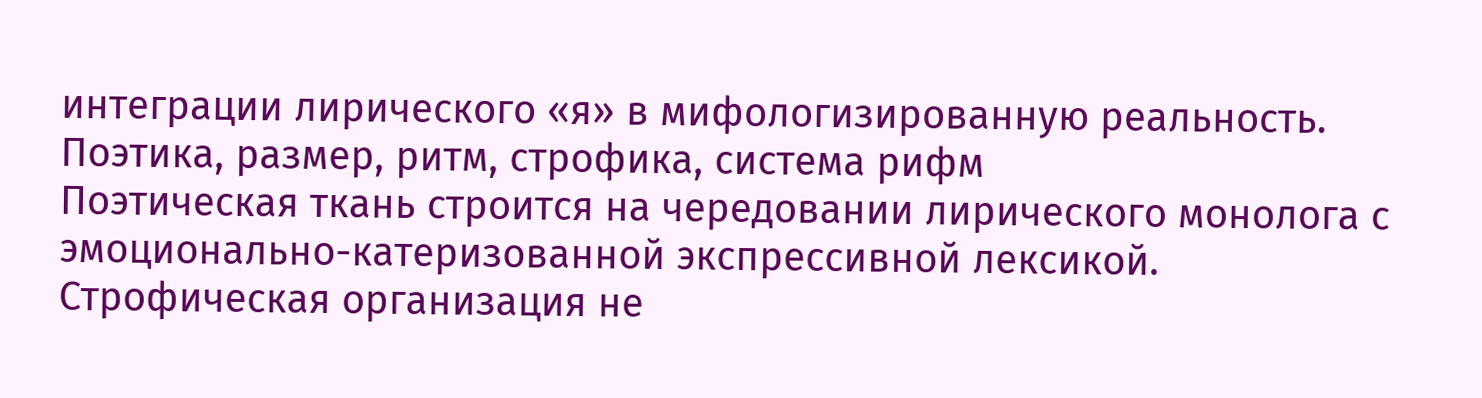интеграции лирического «я» в мифологизированную реальность.
Поэтика, размер, ритм, строфика, система рифм
Поэтическая ткань строится на чередовании лирического монолога с эмоционально-катеризованной экспрессивной лексикой. Строфическая организация не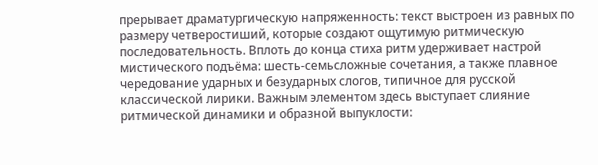прерывает драматургическую напряженность: текст выстроен из равных по размеру четверостиший, которые создают ощутимую ритмическую последовательность. Вплоть до конца стиха ритм удерживает настрой мистического подъёма: шесть-семьсложные сочетания, а также плавное чередование ударных и безударных слогов, типичное для русской классической лирики. Важным элементом здесь выступает слияние ритмической динамики и образной выпуклости: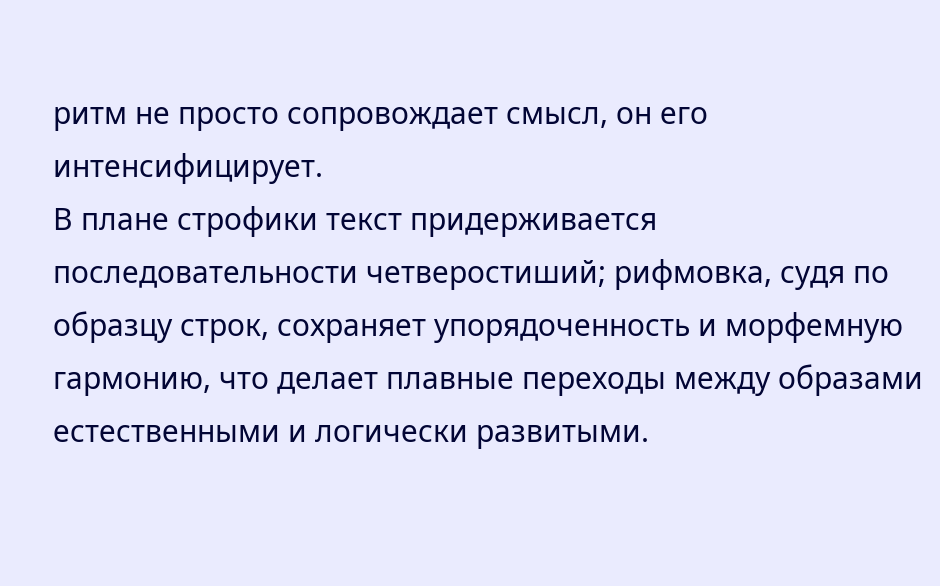ритм не просто сопровождает смысл, он его интенсифицирует.
В плане строфики текст придерживается последовательности четверостиший; рифмовка, судя по образцу строк, сохраняет упорядоченность и морфемную гармонию, что делает плавные переходы между образами естественными и логически развитыми.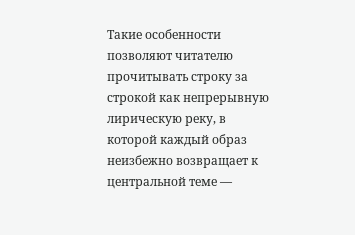Такие особенности позволяют читателю прочитывать строку за строкой как непрерывную лирическую реку, в которой каждый образ неизбежно возвращает к центральной теме —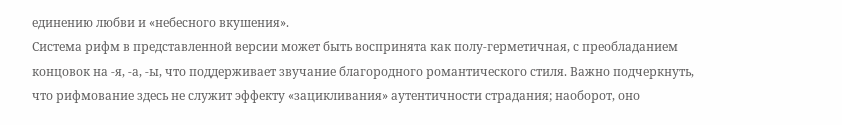единению любви и «небесного вкушения».
Система рифм в представленной версии может быть воспринята как полу-герметичная, с преобладанием концовок на -я, -а, -ы, что поддерживает звучание благородного романтического стиля. Важно подчеркнуть, что рифмование здесь не служит эффекту «зацикливания» аутентичности страдания; наоборот, оно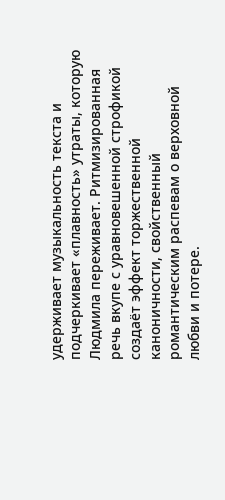удерживает музыкальность текста и подчеркивает «плавность» утраты, которую Людмила переживает. Ритмизированная речь вкупе с уравновешенной строфикой создаёт эффект торжественной каноничности, свойственный романтическим распевам о верховной любви и потере.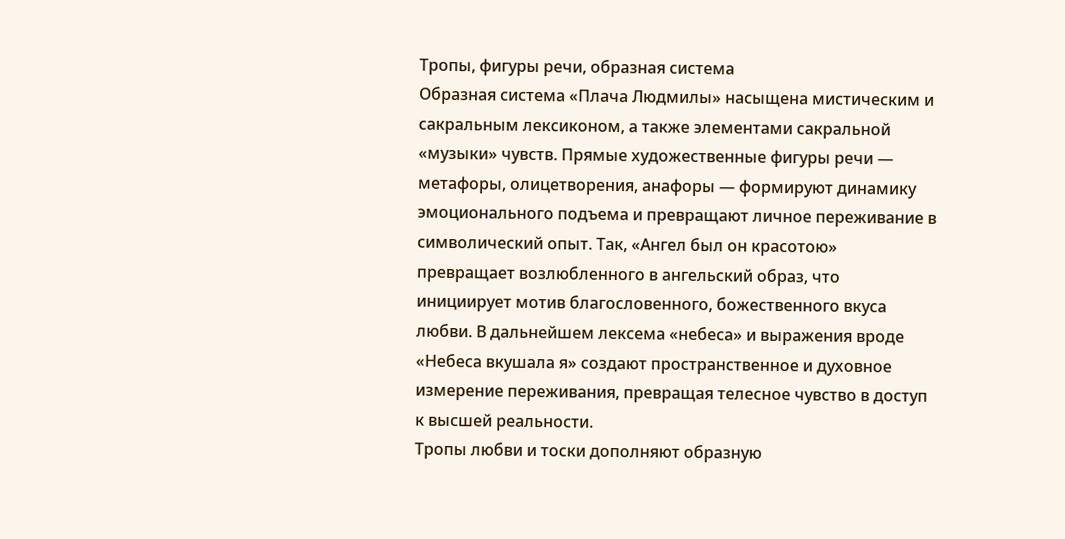Тропы, фигуры речи, образная система
Образная система «Плача Людмилы» насыщена мистическим и сакральным лексиконом, а также элементами сакральной «музыки» чувств. Прямые художественные фигуры речи — метафоры, олицетворения, анафоры — формируют динамику эмоционального подъема и превращают личное переживание в символический опыт. Так, «Ангел был он красотою» превращает возлюбленного в ангельский образ, что инициирует мотив благословенного, божественного вкуса любви. В дальнейшем лексема «небеса» и выражения вроде «Небеса вкушала я» создают пространственное и духовное измерение переживания, превращая телесное чувство в доступ к высшей реальности.
Тропы любви и тоски дополняют образную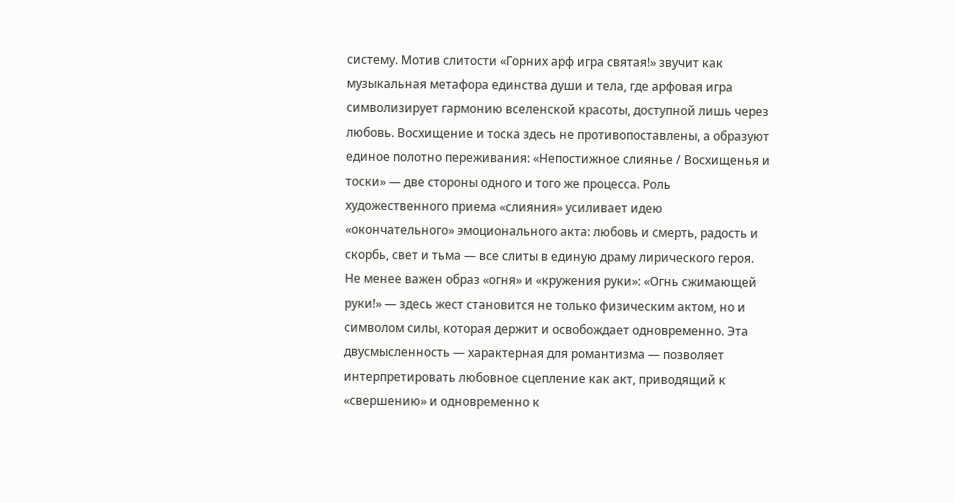систему. Мотив слитости «Горних арф игра святая!» звучит как музыкальная метафора единства души и тела, где арфовая игра символизирует гармонию вселенской красоты, доступной лишь через любовь. Восхищение и тоска здесь не противопоставлены, а образуют единое полотно переживания: «Непостижное слиянье / Восхищенья и тоски» — две стороны одного и того же процесса. Роль художественного приема «слияния» усиливает идею «окончательного» эмоционального акта: любовь и смерть, радость и скорбь, свет и тьма — все слиты в единую драму лирического героя.
Не менее важен образ «огня» и «кружения руки»: «Огнь сжимающей руки!» — здесь жест становится не только физическим актом, но и символом силы, которая держит и освобождает одновременно. Эта двусмысленность — характерная для романтизма — позволяет интерпретировать любовное сцепление как акт, приводящий к «свершению» и одновременно к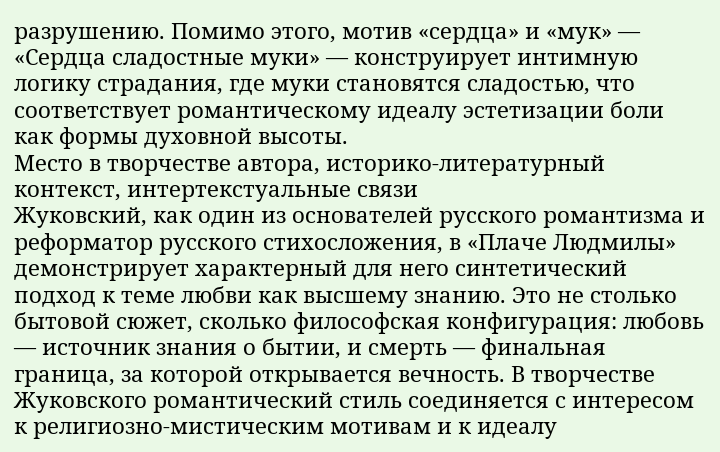разрушению. Помимо этого, мотив «сердца» и «мук» — «Сердца сладостные муки» — конструирует интимную логику страдания, где муки становятся сладостью, что соответствует романтическому идеалу эстетизации боли как формы духовной высоты.
Место в творчестве автора, историко-литературный контекст, интертекстуальные связи
Жуковский, как один из основателей русского романтизма и реформатор русского стихосложения, в «Плаче Людмилы» демонстрирует характерный для него синтетический подход к теме любви как высшему знанию. Это не столько бытовой сюжет, сколько философская конфигурация: любовь — источник знания о бытии, и смерть — финальная граница, за которой открывается вечность. В творчестве Жуковского романтический стиль соединяется с интересом к религиозно-мистическим мотивам и к идеалу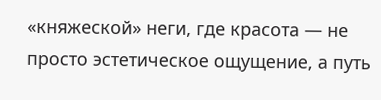«княжеской» неги, где красота — не просто эстетическое ощущение, а путь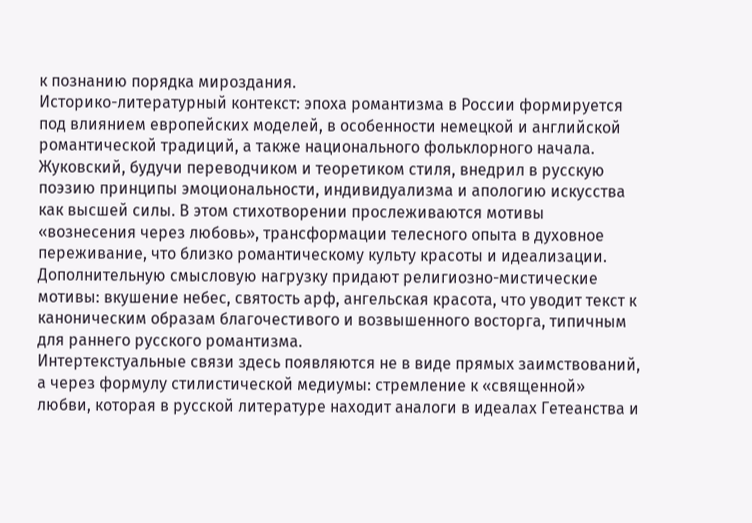к познанию порядка мироздания.
Историко-литературный контекст: эпоха романтизма в России формируется под влиянием европейских моделей, в особенности немецкой и английской романтической традиций, а также национального фольклорного начала. Жуковский, будучи переводчиком и теоретиком стиля, внедрил в русскую поэзию принципы эмоциональности, индивидуализма и апологию искусства как высшей силы. В этом стихотворении прослеживаются мотивы «вознесения через любовь», трансформации телесного опыта в духовное переживание, что близко романтическому культу красоты и идеализации. Дополнительную смысловую нагрузку придают религиозно-мистические мотивы: вкушение небес, святость арф, ангельская красота, что уводит текст к каноническим образам благочестивого и возвышенного восторга, типичным для раннего русского романтизма.
Интертекстуальные связи здесь появляются не в виде прямых заимствований, а через формулу стилистической медиумы: стремление к «священной» любви, которая в русской литературе находит аналоги в идеалах Гетеанства и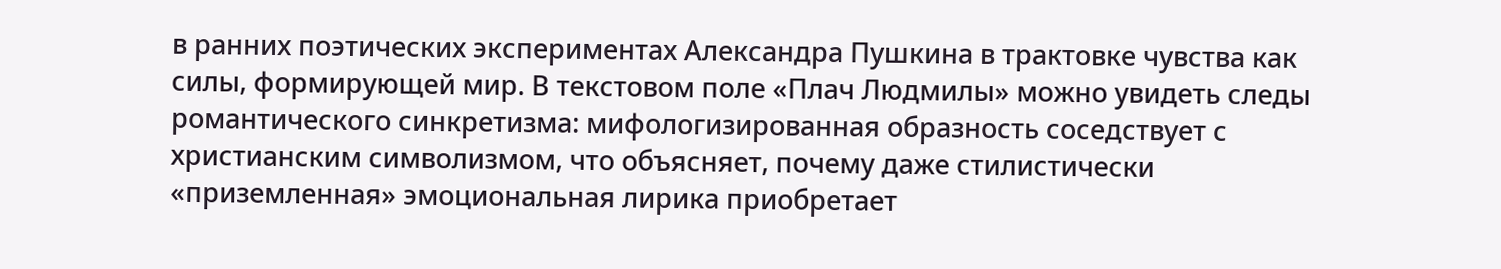в ранних поэтических экспериментах Александра Пушкина в трактовке чувства как силы, формирующей мир. В текстовом поле «Плач Людмилы» можно увидеть следы романтического синкретизма: мифологизированная образность соседствует с христианским символизмом, что объясняет, почему даже стилистически «приземленная» эмоциональная лирика приобретает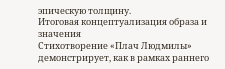эпическую толщину.
Итоговая концептуализация образа и значения
Стихотворение «Плач Людмилы» демонстрирует, как в рамках раннего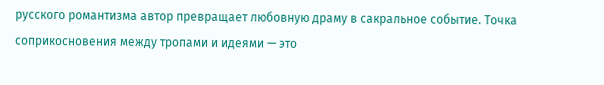русского романтизма автор превращает любовную драму в сакральное событие. Точка соприкосновения между тропами и идеями — это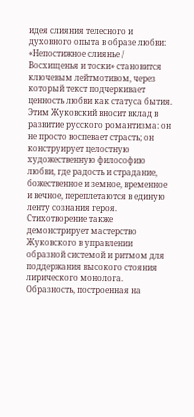идея слияния телесного и духовного опыта в образе любви: «Непостижное слиянье / Восхищенья и тоски» становится ключевым лейтмотивом, через который текст подчеркивает ценность любви как статуса бытия. Этим Жуковский вносит вклад в развитие русского романтизма: он не просто воспевает страсть; он конструирует целостную художественную философию любви, где радость и страдание, божественное и земное, временное и вечное, переплетаются в единую ленту сознания героя.
Стихотворение также демонстрирует мастерство Жуковского в управлении образной системой и ритмом для поддержания высокого стояния лирического монолога. Образность, построенная на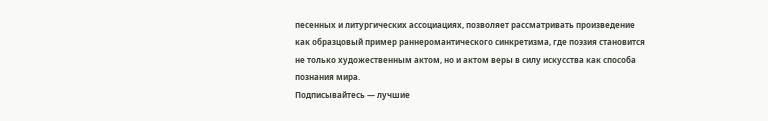песенных и литургических ассоциациях, позволяет рассматривать произведение как образцовый пример раннеромантического синкретизма, где поэзия становится не только художественным актом, но и актом веры в силу искусства как способа познания мира.
Подписывайтесь — лучшие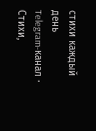стихи каждый день
Telegram-канал · Стихи,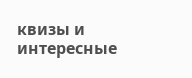квизы и интересные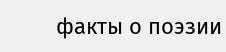факты о поэзии